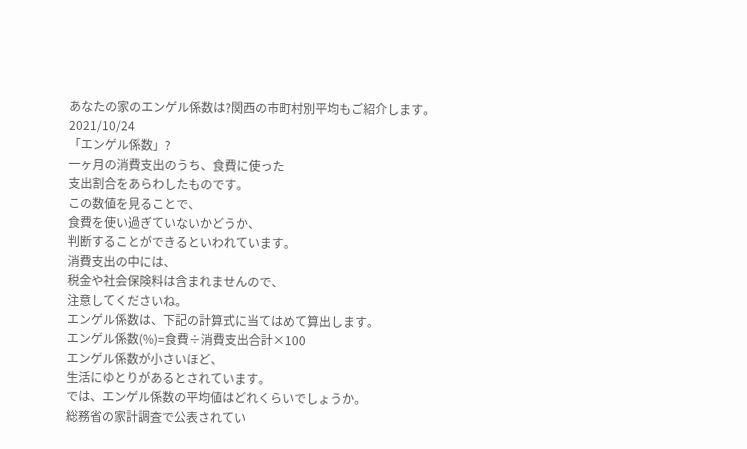あなたの家のエンゲル係数は?関西の市町村別平均もご紹介します。
2021/10/24
「エンゲル係数」?
一ヶ月の消費支出のうち、食費に使った
支出割合をあらわしたものです。
この数値を見ることで、
食費を使い過ぎていないかどうか、
判断することができるといわれています。
消費支出の中には、
税金や社会保険料は含まれませんので、
注意してくださいね。
エンゲル係数は、下記の計算式に当てはめて算出します。
エンゲル係数(%)=食費÷消費支出合計×100
エンゲル係数が小さいほど、
生活にゆとりがあるとされています。
では、エンゲル係数の平均値はどれくらいでしょうか。
総務省の家計調査で公表されてい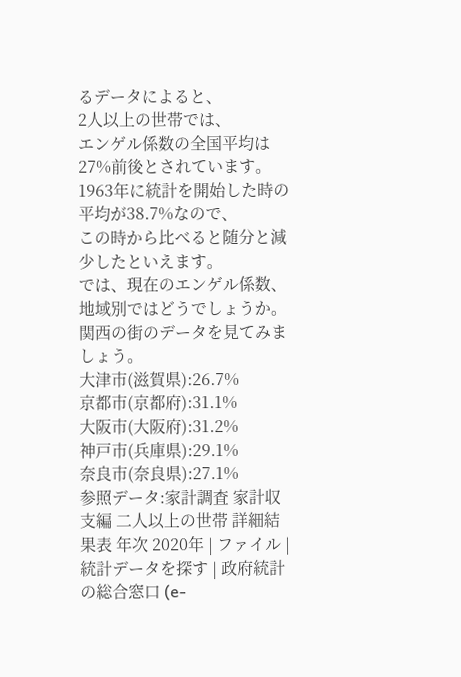るデータによると、
2人以上の世帯では、
エンゲル係数の全国平均は27%前後とされています。
1963年に統計を開始した時の平均が38.7%なので、
この時から比べると随分と減少したといえます。
では、現在のエンゲル係数、
地域別ではどうでしょうか。
関西の街のデータを見てみましょう。
大津市(滋賀県):26.7%
京都市(京都府):31.1%
大阪市(大阪府):31.2%
神戸市(兵庫県):29.1%
奈良市(奈良県):27.1%
参照データ:家計調査 家計収支編 二人以上の世帯 詳細結果表 年次 2020年 | ファイル | 統計データを探す | 政府統計の総合窓口 (e-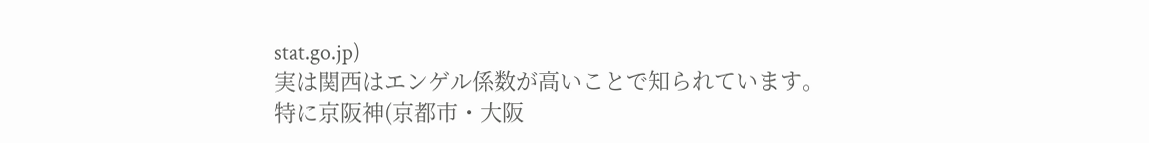stat.go.jp)
実は関西はエンゲル係数が高いことで知られています。
特に京阪神(京都市・大阪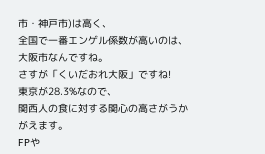市・神戸市)は高く、
全国で一番エンゲル係数が高いのは、大阪市なんですね。
さすが「くいだおれ大阪」ですね!
東京が28.3%なので、
関西人の食に対する関心の高さがうかがえます。
FPや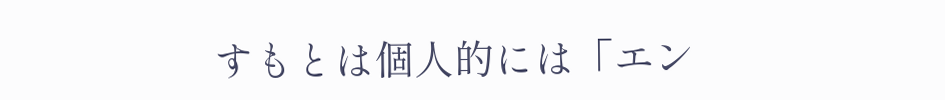すもとは個人的には「エン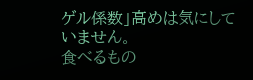ゲル係数」高めは気にしていません。
食べるもの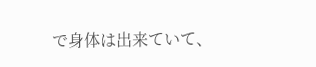で身体は出来ていて、